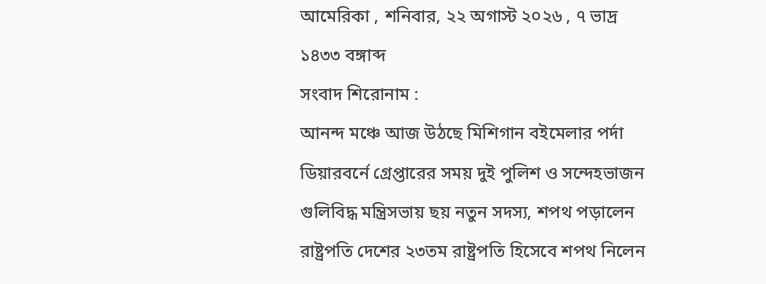আমেরিকা , শনিবার, ২২ অগাস্ট ২০২৬ , ৭ ভাদ্র ১৪৩৩ বঙ্গাব্দ
সংবাদ শিরোনাম :
আনন্দ মঞ্চে আজ উঠছে মিশিগান বইমেলার পর্দা ডিয়ারবর্নে গ্রেপ্তারের সময় দুই পুলিশ ও সন্দেহভাজন গুলিবিদ্ধ মন্ত্রিসভায় ছয় নতুন সদস্য, শপথ পড়ালেন রাষ্ট্রপতি দেশের ২৩তম রাষ্ট্রপতি হিসেবে শপথ নিলেন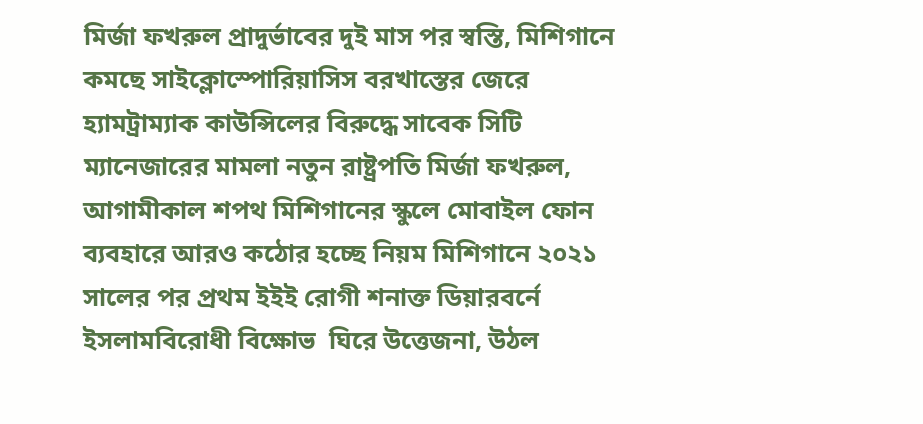মির্জা ফখরুল প্রাদুর্ভাবের দুই মাস পর স্বস্তি, মিশিগানে কমছে সাইক্লোস্পোরিয়াসিস বরখাস্তের জেরে হ্যামট্রাম্যাক কাউন্সিলের বিরুদ্ধে সাবেক সিটি ম্যানেজারের মামলা নতুন রাষ্ট্রপতি মির্জা ফখরুল, আগামীকাল শপথ মিশিগানের স্কুলে মোবাইল ফোন  ব্যবহারে আরও কঠোর হচ্ছে নিয়ম মিশিগানে ২০২১ সালের পর প্রথম ইইই রোগী শনাক্ত ডিয়ারবর্নে ইসলামবিরোধী বিক্ষোভ  ঘিরে উত্তেজনা, উঠল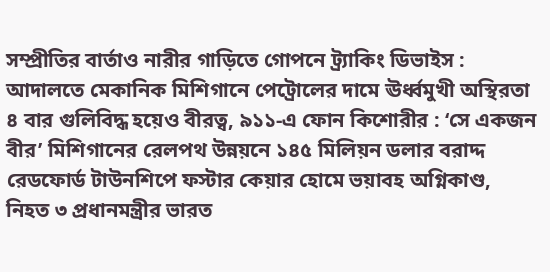সম্প্রীতির বার্তাও নারীর গাড়িতে গোপনে ট্র্যাকিং ডিভাইস : আদালতে মেকানিক মিশিগানে পেট্রোলের দামে ঊর্ধ্বমুখী অস্থিরতা ৪ বার গুলিবিদ্ধ হয়েও বীরত্ব, ৯১১-এ ফোন কিশোরীর : ‘সে একজন বীর’ মিশিগানের রেলপথ উন্নয়নে ১৪৫ মিলিয়ন ডলার বরাদ্দ রেডফোর্ড টাউনশিপে ফস্টার কেয়ার হোমে ভয়াবহ অগ্নিকাণ্ড, নিহত ৩ প্রধানমন্ত্রীর ভারত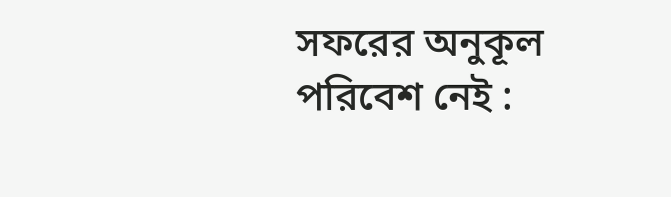সফরের অনুকূল পরিবেশ নেই :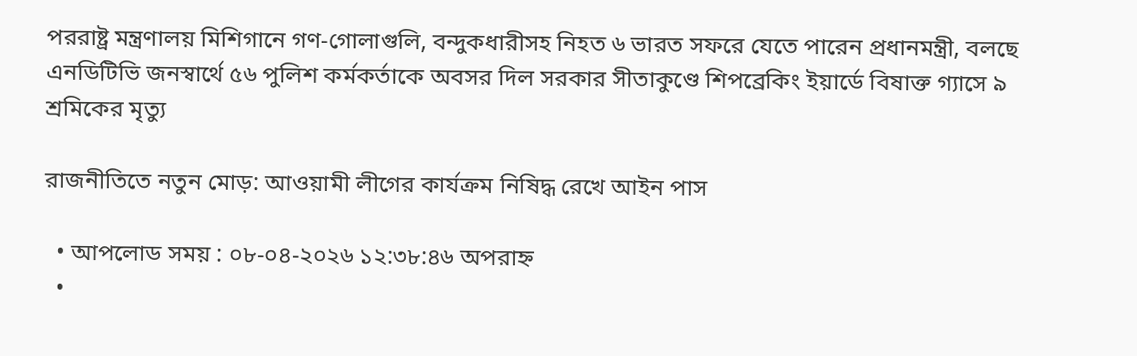পররাষ্ট্র মন্ত্রণালয় মিশিগানে গণ-গোলাগুলি, বন্দুকধারীসহ নিহত ৬ ভারত সফরে যেতে পারেন প্রধানমন্ত্রী, বলছে এনডিটিভি জনস্বার্থে ৫৬ পুলিশ কর্মকর্তাকে অবসর দিল সরকার সীতাকুণ্ডে শিপব্রেকিং ইয়ার্ডে বিষাক্ত গ্যাসে ৯ শ্রমিকের মৃত্যু

রাজনীতিতে নতুন মোড়: আওয়ামী লীগের কার্যক্রম নিষিদ্ধ রেখে আইন পাস

  • আপলোড সময় : ০৮-০৪-২০২৬ ১২:৩৮:৪৬ অপরাহ্ন
  •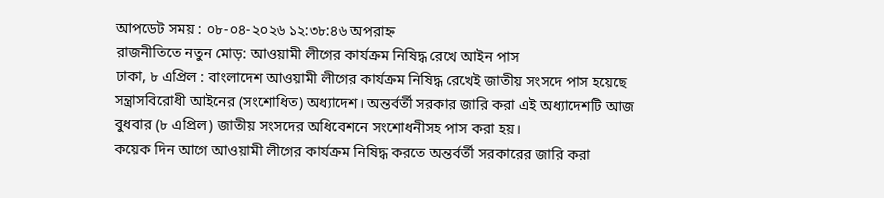আপডেট সময় : ০৮-০৪-২০২৬ ১২:৩৮:৪৬ অপরাহ্ন
রাজনীতিতে নতুন মোড়: আওয়ামী লীগের কার্যক্রম নিষিদ্ধ রেখে আইন পাস
ঢাকা, ৮ এপ্রিল : বাংলাদেশ আওয়ামী লীগের কার্যক্রম নিষিদ্ধ রেখেই জাতীয় সংসদে পাস হয়েছে সন্ত্রাসবিরোধী আইনের (সংশোধিত) অধ্যাদেশ। অন্তর্বর্তী সরকার জারি করা এই অধ্যাদেশটি আজ বুধবার (৮ এপ্রিল) জাতীয় সংসদের অধিবেশনে সংশোধনীসহ পাস করা হয়।
কয়েক দিন আগে আওয়ামী লীগের কার্যক্রম নিষিদ্ধ করতে অন্তর্বর্তী সরকারের জারি করা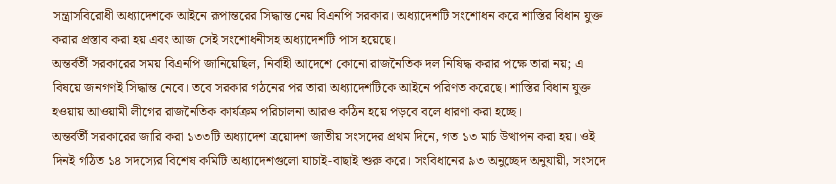সন্ত্রাসবিরোধী অধ্যাদেশকে আইনে রূপান্তরের সিদ্ধান্ত নেয় বিএনপি সরকার। অধ্যাদেশটি সংশোধন করে শাস্তির বিধান যুক্ত করার প্রস্তাব করা হয় এবং আজ সেই সংশোধনীসহ অধ্যাদেশটি পাস হয়েছে।
অন্তর্বর্তী সরকারের সময় বিএনপি জানিয়েছিল, নির্বাহী আদেশে কোনো রাজনৈতিক দল নিষিদ্ধ করার পক্ষে তারা নয়; এ বিষয়ে জনগণই সিদ্ধান্ত নেবে। তবে সরকার গঠনের পর তারা অধ্যাদেশটিকে আইনে পরিণত করেছে। শাস্তির বিধান যুক্ত হওয়ায় আওয়ামী লীগের রাজনৈতিক কার্যক্রম পরিচালনা আরও কঠিন হয়ে পড়বে বলে ধারণা করা হচ্ছে।
অন্তর্বর্তী সরকারের জারি করা ১৩৩টি অধ্যাদেশ ত্রয়োদশ জাতীয় সংসদের প্রথম দিনে, গত ১৩ মার্চ উত্থাপন করা হয়। ওই দিনই গঠিত ১৪ সদস্যের বিশেষ কমিটি অধ্যাদেশগুলো যাচাই-বাছাই শুরু করে। সংবিধানের ৯৩ অনুচ্ছেদ অনুযায়ী, সংসদে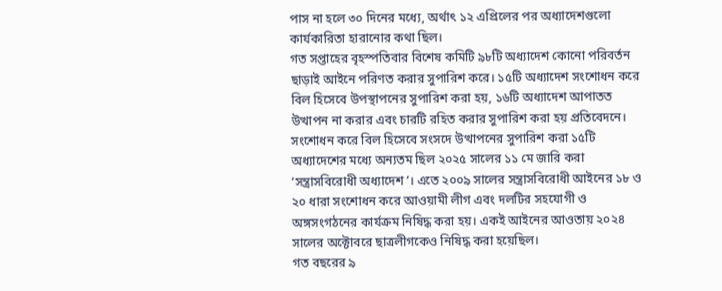পাস না হলে ৩০ দিনের মধ্যে, অর্থাৎ ১২ এপ্রিলের পর অধ্যাদেশগুলো কার্যকারিতা হারানোর কথা ছিল।
গত সপ্তাহের বৃহস্পতিবার বিশেষ কমিটি ৯৮টি অধ্যাদেশ কোনো পরিবর্তন ছাড়াই আইনে পরিণত করার সুপারিশ করে। ১৫টি অধ্যাদেশ সংশোধন করে বিল হিসেবে উপস্থাপনের সুপারিশ করা হয়, ১৬টি অধ্যাদেশ আপাতত উত্থাপন না করার এবং চারটি রহিত করার সুপারিশ করা হয় প্রতিবেদনে।
সংশোধন করে বিল হিসেবে সংসদে উত্থাপনের সুপারিশ করা ১৫টি অধ্যাদেশের মধ্যে অন্যতম ছিল ২০২৫ সালের ১১ মে জারি করা ‘সন্ত্রাসবিরোধী অধ্যাদেশ’। এতে ২০০৯ সালের সন্ত্রাসবিরোধী আইনের ১৮ ও ২০ ধারা সংশোধন করে আওয়ামী লীগ এবং দলটির সহযোগী ও অঙ্গসংগঠনের কার্যক্রম নিষিদ্ধ করা হয়। একই আইনের আওতায় ২০২৪ সালের অক্টোবরে ছাত্রলীগকেও নিষিদ্ধ করা হয়েছিল।
গত বছরের ৯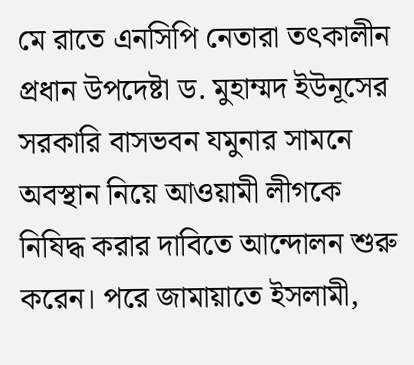মে রাতে এনসিপি নেতারা তৎকালীন প্রধান উপদেষ্টা ড. মুহাম্মদ ইউনূসের সরকারি বাসভবন যমুনার সামনে অবস্থান নিয়ে আওয়ামী লীগকে নিষিদ্ধ করার দাবিতে আন্দোলন শুরু করেন। পরে জামায়াতে ইসলামী,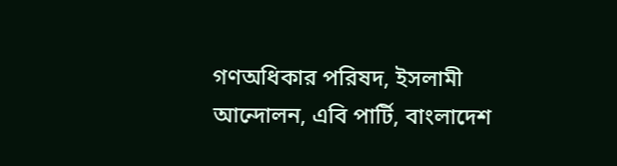গণঅধিকার পরিষদ, ইসলামী আন্দোলন, এবি পার্টি, বাংলাদেশ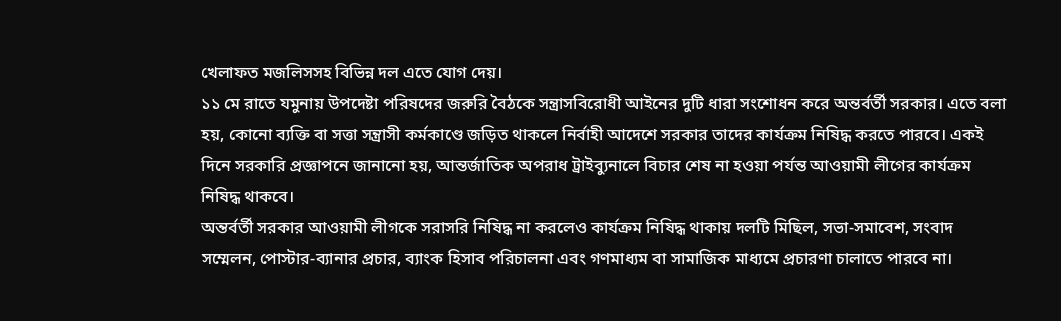খেলাফত মজলিসসহ বিভিন্ন দল এতে যোগ দেয়।
১১ মে রাতে যমুনায় উপদেষ্টা পরিষদের জরুরি বৈঠকে সন্ত্রাসবিরোধী আইনের দুটি ধারা সংশোধন করে অন্তর্বর্তী সরকার। এতে বলা হয়, কোনো ব্যক্তি বা সত্তা সন্ত্রাসী কর্মকাণ্ডে জড়িত থাকলে নির্বাহী আদেশে সরকার তাদের কার্যক্রম নিষিদ্ধ করতে পারবে। একই দিনে সরকারি প্রজ্ঞাপনে জানানো হয়, আন্তর্জাতিক অপরাধ ট্রাইব্যুনালে বিচার শেষ না হওয়া পর্যন্ত আওয়ামী লীগের কার্যক্রম নিষিদ্ধ থাকবে।
অন্তর্বর্তী সরকার আওয়ামী লীগকে সরাসরি নিষিদ্ধ না করলেও কার্যক্রম নিষিদ্ধ থাকায় দলটি মিছিল, সভা-সমাবেশ, সংবাদ সম্মেলন, পোস্টার-ব্যানার প্রচার, ব্যাংক হিসাব পরিচালনা এবং গণমাধ্যম বা সামাজিক মাধ্যমে প্রচারণা চালাতে পারবে না।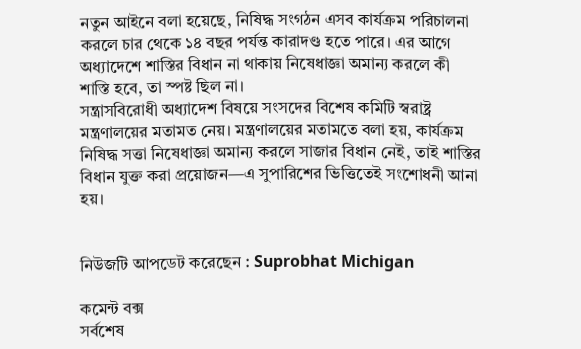নতুন আইনে বলা হয়েছে, নিষিদ্ধ সংগঠন এসব কার্যক্রম পরিচালনা করলে চার থেকে ১৪ বছর পর্যন্ত কারাদণ্ড হতে পারে। এর আগে অধ্যাদেশে শাস্তির বিধান না থাকায় নিষেধাজ্ঞা অমান্য করলে কী শাস্তি হবে, তা স্পষ্ট ছিল না।
সন্ত্রাসবিরোধী অধ্যাদেশ বিষয়ে সংসদের বিশেষ কমিটি স্বরাষ্ট্র মন্ত্রণালয়ের মতামত নেয়। মন্ত্রণালয়ের মতামতে বলা হয়, কার্যক্রম নিষিদ্ধ সত্তা নিষেধাজ্ঞা অমান্য করলে সাজার বিধান নেই, তাই শাস্তির বিধান যুক্ত করা প্রয়োজন—এ সুপারিশের ভিত্তিতেই সংশোধনী আনা হয়।


নিউজটি আপডেট করেছেন : Suprobhat Michigan

কমেন্ট বক্স
সর্বশেষ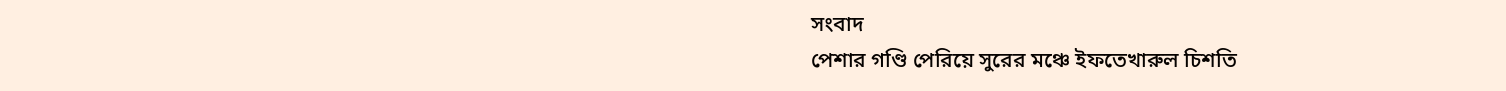সংবাদ
পেশার গণ্ডি পেরিয়ে সুরের মঞ্চে ইফতেখারুল চিশতি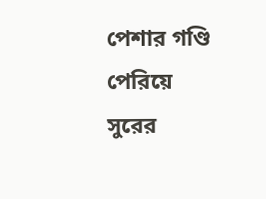পেশার গণ্ডি পেরিয়ে সুরের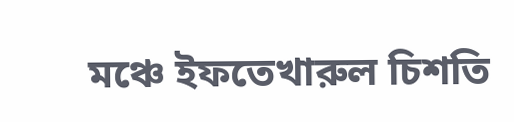মঞ্চে ইফতেখারুল চিশতি